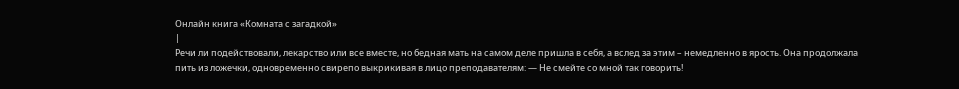Онлайн книга «Комната с загадкой»
|
Речи ли подействовали, лекарство или все вместе, но бедная мать на самом деле пришла в себя, а вслед за этим – немедленно в ярость. Она продолжала пить из ложечки, одновременно свирепо выкрикивая в лицо преподавателям: — Не смейте со мной так говорить!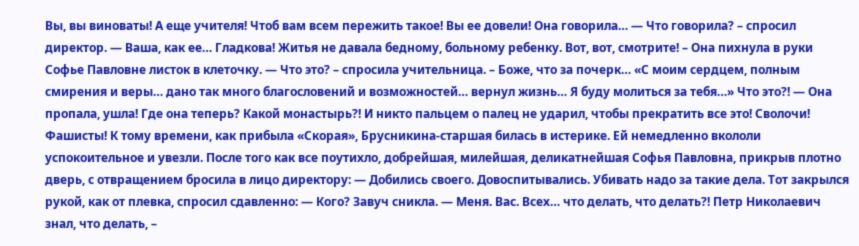Вы, вы виноваты! А еще учителя! Чтоб вам всем пережить такое! Вы ее довели! Она говорила… — Что говорила? – спросил директор. — Ваша, как ее… Гладкова! Житья не давала бедному, больному ребенку. Вот, вот, смотрите! – Она пихнула в руки Софье Павловне листок в клеточку. — Что это? – спросила учительница. – Боже, что за почерк… «С моим сердцем, полным смирения и веры… дано так много благословений и возможностей… вернул жизнь… Я буду молиться за тебя…» Что это?! — Она пропала, ушла! Где она теперь? Какой монастырь?! И никто пальцем о палец не ударил, чтобы прекратить все это! Сволочи! Фашисты! К тому времени, как прибыла «Скорая», Брусникина-старшая билась в истерике. Ей немедленно вкололи успокоительное и увезли. После того как все поутихло, добрейшая, милейшая, деликатнейшая Софья Павловна, прикрыв плотно дверь, с отвращением бросила в лицо директору: — Добились своего. Довоспитывались. Убивать надо за такие дела. Тот закрылся рукой, как от плевка, спросил сдавленно: — Кого? Завуч сникла. — Меня. Вас. Всех… что делать, что делать?! Петр Николаевич знал, что делать, –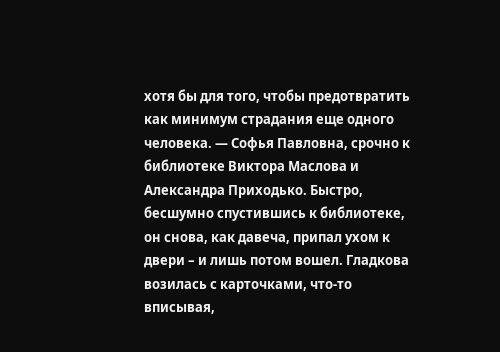хотя бы для того, чтобы предотвратить как минимум страдания еще одного человека. — Софья Павловна, срочно к библиотеке Виктора Маслова и Александра Приходько. Быстро, бесшумно спустившись к библиотеке, он снова, как давеча, припал ухом к двери – и лишь потом вошел. Гладкова возилась с карточками, что-то вписывая,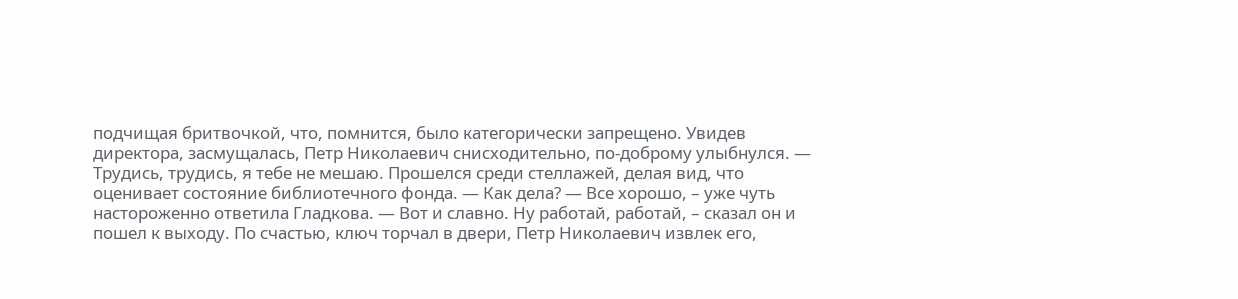подчищая бритвочкой, что, помнится, было категорически запрещено. Увидев директора, засмущалась, Петр Николаевич снисходительно, по-доброму улыбнулся. — Трудись, трудись, я тебе не мешаю. Прошелся среди стеллажей, делая вид, что оценивает состояние библиотечного фонда. — Как дела? — Все хорошо, – уже чуть настороженно ответила Гладкова. — Вот и славно. Ну работай, работай, – сказал он и пошел к выходу. По счастью, ключ торчал в двери, Петр Николаевич извлек его,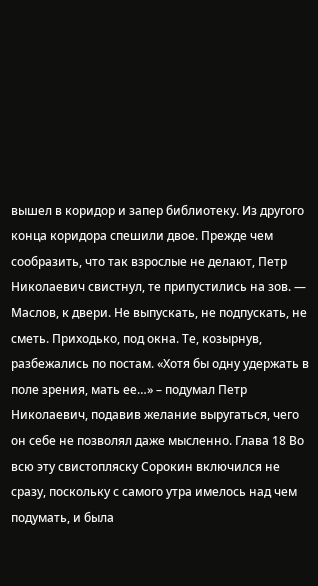вышел в коридор и запер библиотеку. Из другого конца коридора спешили двое. Прежде чем сообразить, что так взрослые не делают, Петр Николаевич свистнул, те припустились на зов. — Маслов, к двери. Не выпускать, не подпускать, не сметь. Приходько, под окна. Те, козырнув, разбежались по постам. «Хотя бы одну удержать в поле зрения, мать ее…» – подумал Петр Николаевич, подавив желание выругаться, чего он себе не позволял даже мысленно. Глава 18 Во всю эту свистопляску Сорокин включился не сразу, поскольку с самого утра имелось над чем подумать, и была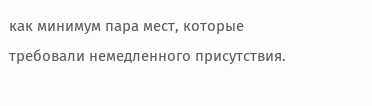как минимум пара мест, которые требовали немедленного присутствия.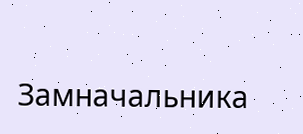Замначальника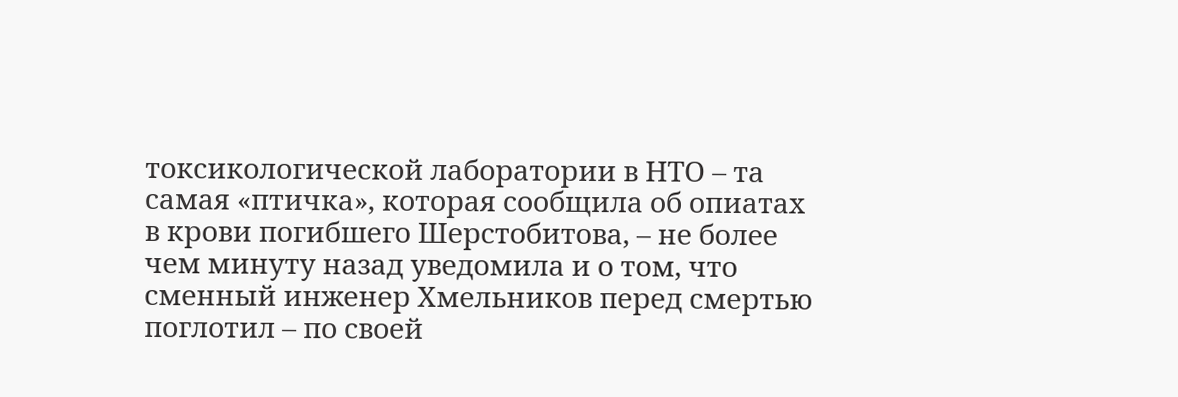токсикологической лаборатории в НТО – та самая «птичка», которая сообщила об опиатах в крови погибшего Шерстобитова, – не более чем минуту назад уведомила и о том, что сменный инженер Хмельников перед смертью поглотил – по своей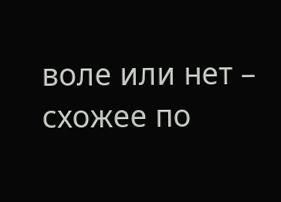воле или нет – схожее по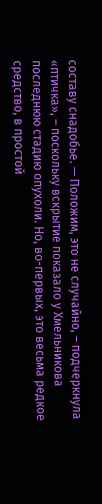составу снадобье. — Положим, это не случайно, – подчеркнула «птичка», – поскольку вскрытие показало у Хмельникова последнюю стадию опухоли. Но, во-первых, это весьма редкое средство, в простой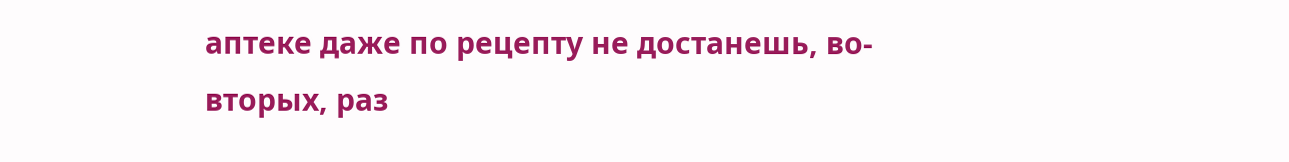аптеке даже по рецепту не достанешь, во-вторых, раз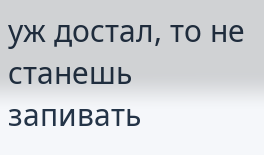уж достал, то не станешь запивать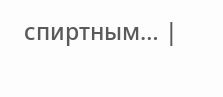спиртным… |